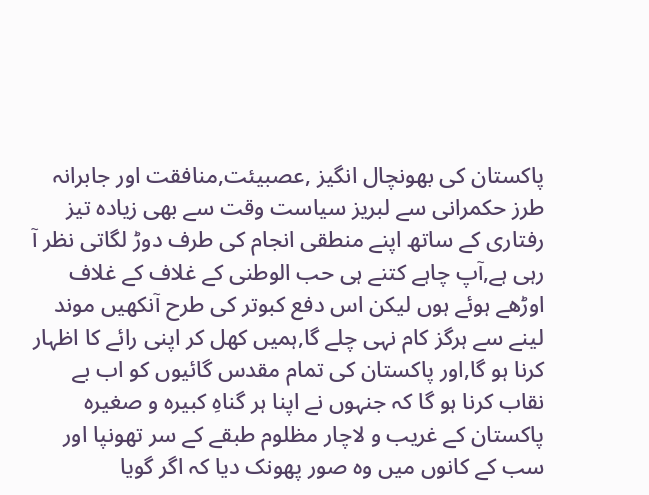پاکستان کی بھونچال انگیز ,عصبیئت,منافقت اور جابرانہ طرز حکمرانی سے لبریز سیاست وقت سے بھی زیادہ تیز رفتاری کے ساتھ اپنے منطقی انجام کی طرف دوڑ لگاتی نظر آ رہی ہے,آپ چاہے کتنے ہی حب الوطنی کے غلاف کے غلاف اوڑھے ہوئے ہوں لیکن اس دفع کبوتر کی طرح آنکھیں موند لینے سے ہرگز کام نہی چلے گا,ہمیں کھل کر اپنی رائے کا اظہار کرنا ہو گا,اور پاکستان کی تمام مقدس گائیوں کو اب بے نقاب کرنا ہو گا کہ جنہوں نے اپنا ہر گناہِ کبیرہ و صغیرہ پاکستان کے غریب و لاچار مظلوم طبقے کے سر تھونپا اور سب کے کانوں میں وہ صور پھونک دیا کہ اگر گویا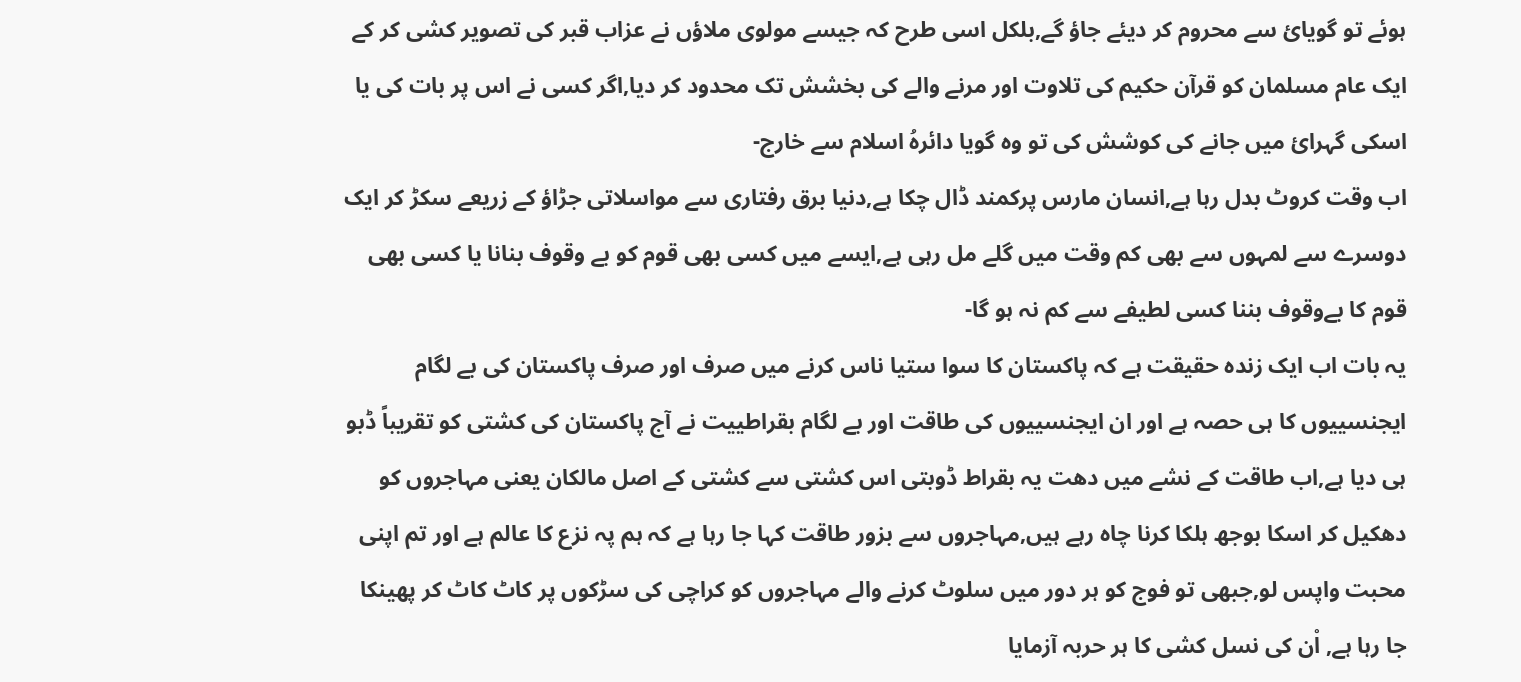ہوئے تو گویائ سے محروم کر دیئے جاؤ گے,بلکل اسی طرح کہ جیسے مولوی ملاؤں نے عزاب قبر کی تصویر کشی کر کے ایک عام مسلمان کو قرآن حکیم کی تلاوت اور مرنے والے کی بخشش تک محدود کر دیا,اگر کسی نے اس پر بات کی یا اسکی گہرائ میں جانے کی کوشش کی تو وہ گویا دائرہُ اسلام سے خارج-
اب وقت کروٹ بدل رہا ہے,انسان مارس پرکمند ڈال چکا ہے,دنیا برق رفتاری سے مواسلاتی جڑاؤ کے زریعے سکڑ کر ایک دوسرے سے لمہوں سے بھی کم وقت میں گلے مل رہی ہے,ایسے میں کسی بھی قوم کو بے وقوف بنانا یا کسی بھی قوم کا بےوقوف بننا کسی لطیفے سے کم نہ ہو گا-
یہ بات اب ایک زندہ حقیقت ہے کہ پاکستان کا سوا ستیا ناس کرنے میں صرف اور صرف پاکستان کی بے لگام ایجنسییوں کا ہی حصہ ہے اور ان ایجنسییوں کی طاقت اور بے لگام بقراطییت نے آج پاکستان کی کشتی کو تقریباً ڈبو ہی دیا ہے,اب طاقت کے نشے میں دھت یہ بقراط ڈوبتی اس کشتی سے کشتی کے اصل مالکان یعنی مہاجروں کو دھکیل کر اسکا بوجھ ہلکا کرنا چاہ رہے ہیں,مہاجروں سے بزور طاقت کہا جا رہا ہے کہ ہم پہ نزع کا عالم ہے اور تم اپنی محبت واپس لو,جبھی تو فوج کو ہر دور میں سلوٹ کرنے والے مہاجروں کو کراچی کی سڑکوں پر کاٹ کاٹ کر پھینکا جا رہا ہے, اْن کی نسل کشی کا ہر حربہ آزمایا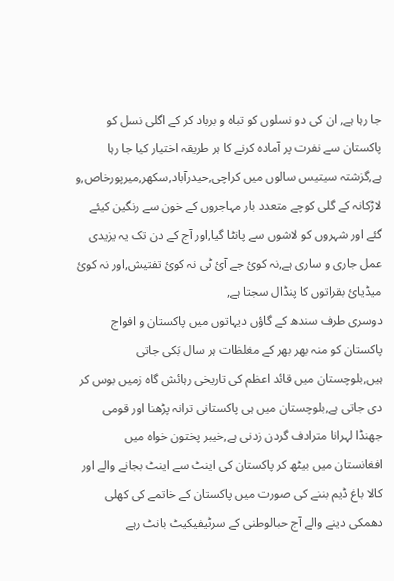جا رہا ہے, ان کی دو نسلوں کو تباہ و برباد کر کے اگلی نسل کو پاکستان سے نفرت پر آمادہ کرنے کا ہر طریقہ اختیار کیا جا رہا ہے,گزشتہ سیتیس سالوں میں کراچی,حیدرآباد,سکھر,میرپورخاص,و لاڑکانہ کے گلی کوچے متعدد بار مہاجروں کے خون سے رنگین کیئے گئے اور شہروں کو لاشوں سے پانٹا گیا,اور آج کے دن تک یہ یزیدی عمل جاری و ساری ہے,نہ کوئ جے آئ ٹی نہ کوئ تفتیش,اور نہ کوئ میڈیائ بقراتوں کا پنڈال سجتا ہے,
دوسری طرف سندھ کے گاؤں دیہاتوں میں پاکستان و افواج پاکستان کو منہ بھر بھر کے مغلظات ہر سال بَکی جاتی ہیں,بلوچستان میں قائد اعظم کی تاریخی رہائش گاہ زمیں بوس کر دی جاتی ہے,بلوچستان میں ہی پاکستانی ترانہ پڑھنا اور قومی جھنڈا لہرانا مترادف گردن زدنی ہے,خیبر پختون خواہ میں افغانستان میں بیٹھ کر پاکستان کی اینٹ سے اینٹ بجانے والے اور کالا باغ ڈیم بننے کی صورت میں پاکستان کے خاتمے کی کھلی دھمکی دینے والے آج حبالوطنی کے سرٹیفیکیٹ بانٹ رہے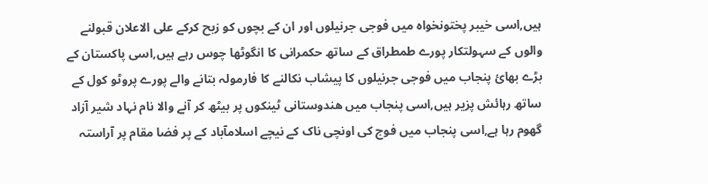ہیں,اسی خیبر پختونخواہ میں فوجی جرنیلوں اور ان کے بچوں کو زبح کرکے علی الاعلان قبولنے والوں کے سہولتکار پورے طمطراق کے ساتھ حکمرانی کا انگوٹھا چوس رہے ہیں,اسی پاکستان کے بڑے بھائ پنجاب میں فوجی جرنیلوں کا پیشاب نکالنے کا فارمولہ بتانے والے پورے پروٹو کول کے ساتھ رہائش پزیر ہیں,اسی پنجاب میں ھندوستانی ٹینکوں پر بیٹھ کر آنے والا نام نہاد شیر آزاد گھوم رہا ہے,اسی پنجاب میں فوج کی اونچی ناک کے نیچے اسلامآباد کے پر فضا مقام پر آراستہ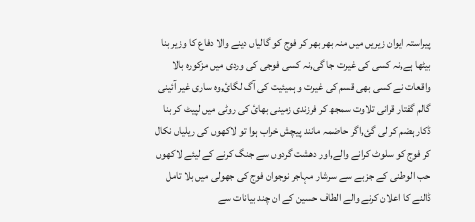پیراستہ ایوان زیریں میں منہ بھر بھر کر فوج کو گالیاں دینے والا دفاع کا وزیر بنا بیٹھا ہے,نہ کسی کی غیرت جا گی,نہ کسی فوجی کی وردی میں مزکورہ بالا واقعات نے کسی بھی قسم کی غیرت و ہمیئیت کی آگ لگائ,وہ ساری غیر آئینی گالم گفتار قرانی تلاوت سمجھ کر فرزندی زمینی بھائ کی روٹی میں لپیٹ کر بنا ڈکار ہضم کر لی گئ,اگر حاضمہ مانند پیچش خراب ہوا تو لاکھوں کی ریلیاں نکال کر فوج کو سلوٹ کرانے والے,اور دھشت گردوں سے جنگ کرنے کے لیئے لاکھوں حب الوطنی کے جزبے سے سرشار مہاجر نوجوان فوج کی جھولی میں بلا تامل ڈالنے کا اعلان کرنے والے الطاف حسین کے ان چند بیانات سے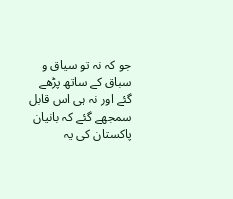جو کہ نہ تو سیاق و سباق کے ساتھ پڑھے گئے اور نہ ہی اس قابل سمجھے گئے کہ بانیان پاکستان کی یہ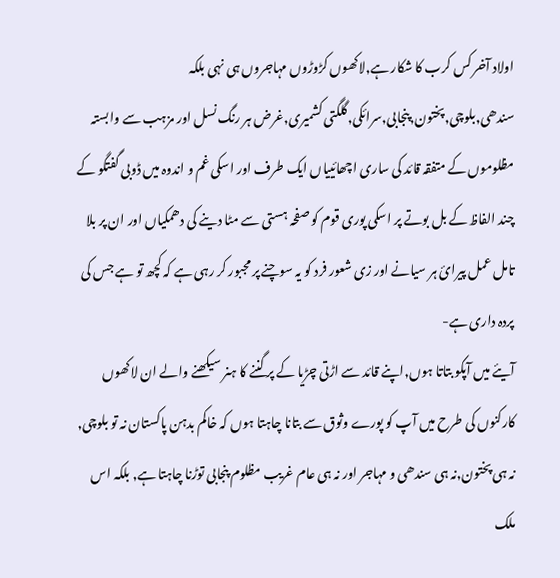اولاد آخر کس کرب کا شکار ہے,لاکھوں کڑوڑوں مہاجروں ہی نہی بلکہ سندھی,بلوچی,پختون,پنجابی,سرائکی,گلگتی کشمیری,غرض ہر رنگ نسل اور مزہب سے وابستہ مظلوموں کے متفقہ قائد کی ساری اچھائییاں ایک طرف اور اسکی غم و اندوہ میں ڈوبی گفتگو کے چند الفاظ کے بل بوتے پر اسکی پوری قوم کو صفحہ ہستی سے مٹا دینے کی دھمکیاں اور ان پر بلا تامل عمل پیرائ ہر سیانے اور زی شعور فرد کو یہ سوچنے پر مجبور کر رہی ہے کہ کچھ تو ہے جس کی پردہ داری ہے-
آیئے میں آپکو بتاتا ہوں,اپنے قائد سے اڑتی چڑیا کے پر گننے کا ہنر سیکھنے والے ان لاکھوں کارکنوں کی طرح میں آپ کو پورے وثوق سے بتانا چاہتا ہوں کہ خاکم بدہن پاکستان نہ تو بلوچی, نہ ہی پختون,نہ ہی سندھی و مہاجر اور نہ ہی عام غریب مظلوم پنجابی توڑنا چاہتا ہے, بلکہ اس ملک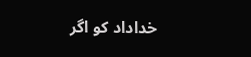خداداد کو اگر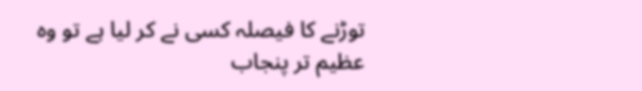توڑنے کا فیصلہ کسی نے کر لیا ہے تو وہ عظیم تر پنجاب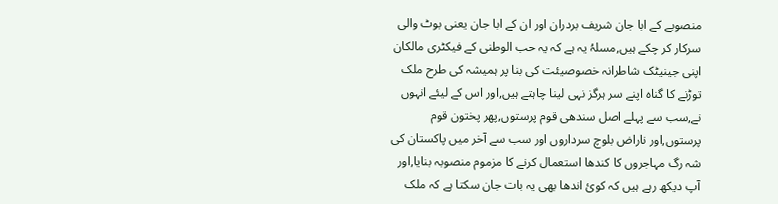منصوبے کے ابا جان شریف بردران اور ان کے ابا جان یعنی بوٹ والی سرکار کر چکے ہیں,مسلہُ یہ ہے کہ یہ حب الوطنی کے فیکٹری مالکان اپنی جینیٹک شاطرانہ خصوصیئت کی بنا پر ہمیشہ کی طرح ملک توڑنے کا گناہ اپنے سر ہرگز نہی لینا چاہتے ہیں,اور اس کے لیئے انہوں نے,سب سے پہلے اصل سندھی قوم پرستوں,پھر پختون قوم پرستوں,اور ناراض بلوچ سرداروں اور سب سے آخر میں پاکستان کی شہ رگ مہاجروں کا کندھا استعمال کرنے کا مزموم منصوبہ بنایا,اور آپ دیکھ رہے ہیں کہ کوئ اندھا بھی یہ بات جان سکتا ہے کہ ملک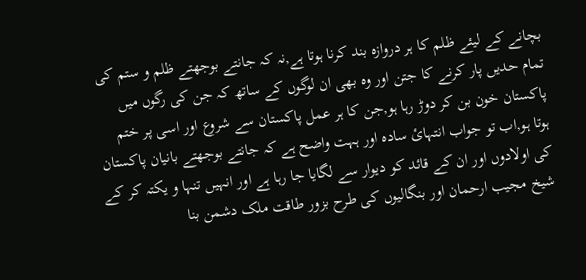بچانے کے لیئے ظلم کا ہر دروازہ بند کرنا ہوتا ہے,نہ کہ جانتے بوجھتے ظلم و ستم کی تمام حدیں پار کرنے کا جتن اور وہ بھی ان لوگوں کے ساتھ کہ جن کی رگوں میں پاکستان خون بن کر دوڑ رہا ہو,جن کا ہر عمل پاکستان سے شروع اور اسی پر ختم ہوتا ہو,اب تو جواب انتہائ سادہ اور ہہت واضح ہے کہ جانتے بوجھتے بانیان پاکستان کی اولادوں اور ان کے قائد کو دیوار سے لگایا جا رہا ہے اور انہیں تنہا و یکتہ کر کے شیخ مجیب ارحمان اور بنگالیوں کی طرح بزور طاقت ملک دشمن بنا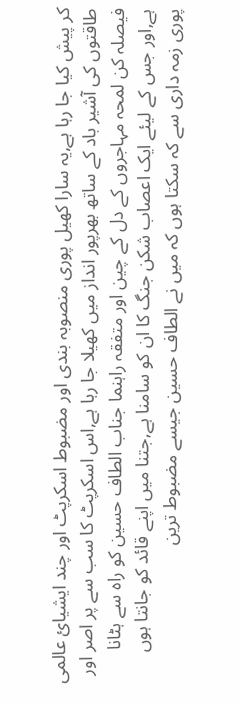کر پیش کیا جا رہا ہے,یہ سارا کھیل پوری منصوبہ بندی اور مضبوط اسکرپٹ اور چند ایشیائ عالمی طاقتوں کی آشیر باد کے ساتھ بھرپور انداز میں کھیلا جا رہا ہے,اس اسکرپٹ کا سب سے پر اصر اور فیصلہ کن لمحہ مہاجروں کے دل کے چین اور متفقہ راہنما جناب الطاف حسین کو راہ سے ہٹانا ہے,اور جس کے لیئے ایک اعصاب شکن جنگ کا ان کو سامنا ہے,جتنا میں اپنے قائد کو جانتا ہوں پوری زمہ داری سے کہ سکتا ہوں کہ میں نے الطاف حسین جیسے مضبوط ترین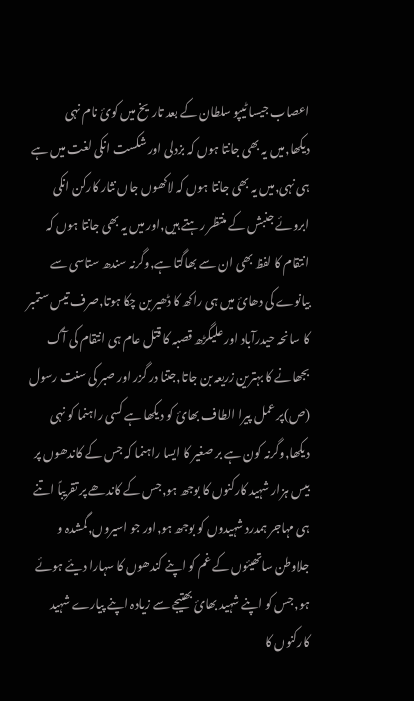اعصاب جیسا ٹیپو سلطان کے بعد تاریخ میں کوئ نام نہی دیکھا,میں یہ بھی جانتا ہوں کہ بزدلی اور شکست انکی لغت میں ہے ہی نہی,میں یہ بھی جانتا ہوں کہ لاکھوں جاں نثار کارکن انکی ابروئے جنبش کے منتظر رہتے ہیں,اور میں یہ بھی جانتا ہوں کہ انتقام کا لفظ بھی ان سے بھاگتا ہے,وگرنہ سندھ ستاسی سے بیانوے کی دھائ میں ہی راکھ کا ڈھیر بن چکا ہوتا,صرف تیس ستمبر کا سانحہ حیدرآباد اور علیگڑھ قصبہ کا قتل عام ہی انتقام کی آگ بجھانے کا بہترین زریعہ بن جاتا,جتنا در گزر اور صبر کی سنت رسول (ص)پر عمل پیرا الطاف بھائ کو دیکھا ہے کسی راہنما کو نہی دیکھا,وگرنہ کون ہے بر صغیر کا ایسا راہنما کہ جس کے کاندھوں پر بیس ہزار شہید کارکنوں کا بوجھ ہو,جس کے کاندھے پر تقریباً اتنے ہی مہاجر ہمدرد شہیدوں کو بوجھ ہو,اور جو اسیروں,گمشدہ و جلاوطن ساتھیئوں کے غم کو اپنے کندھوں کا سہارا دیئے ہوئے ہو,جس کو اپنے شہید بھائ بھتیجے سے زیادہ اپنے پیارے شہید کارکنوں کا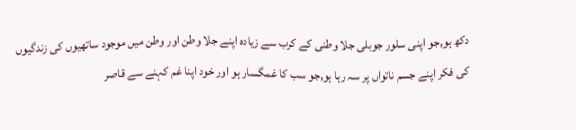دکھ ہو,جو اپنی سلور جوبلی جلا وطنی کے کرب سے زیادہ اپنے جلا وطن اور وطن میں موجود ساتھیوں کی زندگیوں کی فکر اپنے جسم ناتواں پر سہ رہا ہو,جو سب کا غمگسار ہو اور خود اپنا غم کہنے سے قاصر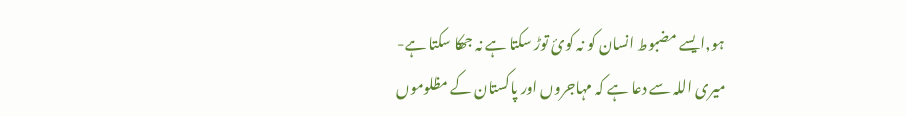ہو,ایسے مضبوط انسان کو نہ کوئ توڑ سکتا ہے نہ جھکا سکتا ہے-
میری اللہ سے دعا ہے کہ مہاجروں اور پاکستان کے مظلوموں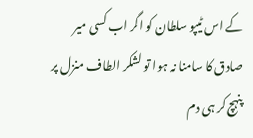کے اس ٹیپو سلطان کو اگر اب کسی میر صادق کا سامنا نہ ہوا تو لشکر الطاف منزل پر پنہچ کر ہی دم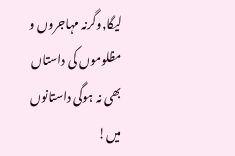لیگا,وگرنہ مہاجروں و مظلوموں کی داستاں بھی نہ ہوگی داستانوں میں!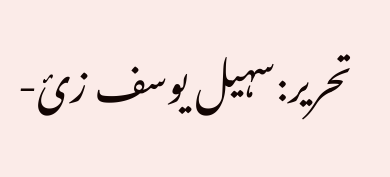تحریر:سہیل یوسف زئ-